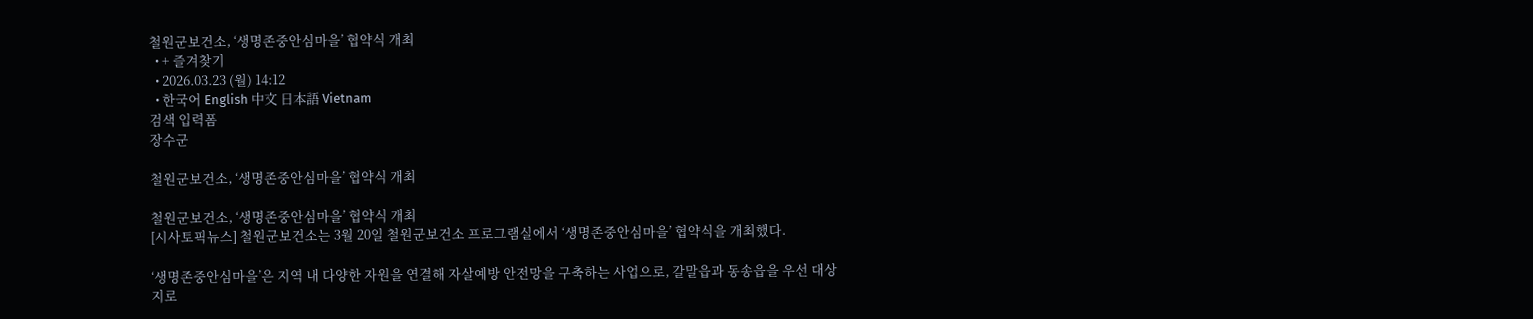철원군보건소, ‘생명존중안심마을’ 협약식 개최
  • + 즐겨찾기
  • 2026.03.23 (월) 14:12
  • 한국어 English 中文 日本語 Vietnam
검색 입력폼
장수군

철원군보건소, ‘생명존중안심마을’ 협약식 개최

철원군보건소, ‘생명존중안심마을’ 협약식 개최
[시사토픽뉴스] 철원군보건소는 3월 20일 철원군보건소 프로그램실에서 ‘생명존중안심마을’ 협약식을 개최했다.

‘생명존중안심마을’은 지역 내 다양한 자원을 연결해 자살예방 안전망을 구축하는 사업으로, 갈말읍과 동송읍을 우선 대상지로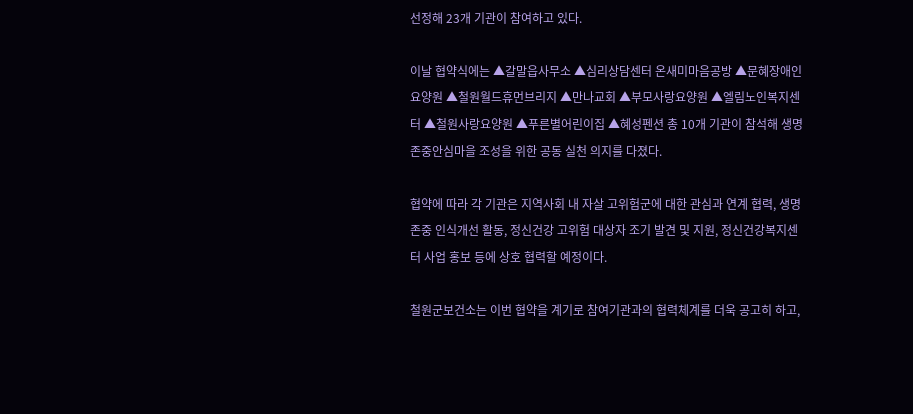선정해 23개 기관이 참여하고 있다.

이날 협약식에는 ▲갈말읍사무소 ▲심리상담센터 온새미마음공방 ▲문혜장애인요양원 ▲철원월드휴먼브리지 ▲만나교회 ▲부모사랑요양원 ▲엘림노인복지센터 ▲철원사랑요양원 ▲푸른별어린이집 ▲혜성펜션 총 10개 기관이 참석해 생명존중안심마을 조성을 위한 공동 실천 의지를 다졌다.

협약에 따라 각 기관은 지역사회 내 자살 고위험군에 대한 관심과 연계 협력, 생명존중 인식개선 활동, 정신건강 고위험 대상자 조기 발견 및 지원, 정신건강복지센터 사업 홍보 등에 상호 협력할 예정이다.

철원군보건소는 이번 협약을 계기로 참여기관과의 협력체계를 더욱 공고히 하고,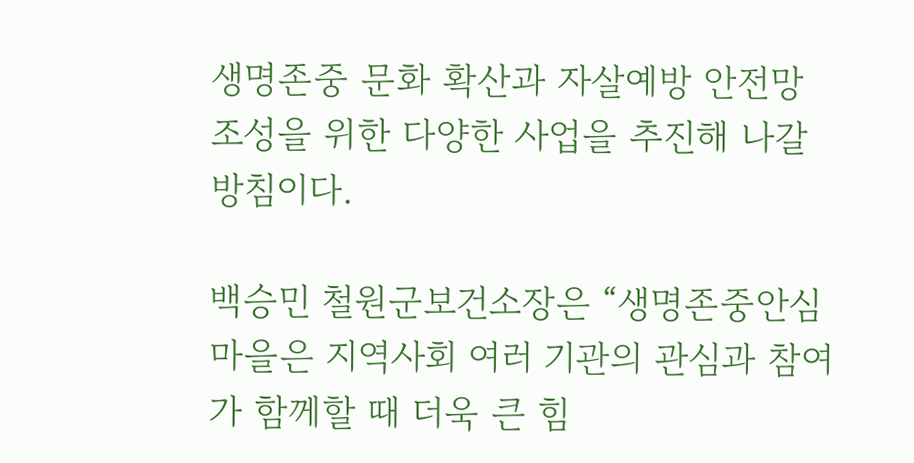생명존중 문화 확산과 자살예방 안전망 조성을 위한 다양한 사업을 추진해 나갈 방침이다.

백승민 철원군보건소장은 “생명존중안심마을은 지역사회 여러 기관의 관심과 참여가 함께할 때 더욱 큰 힘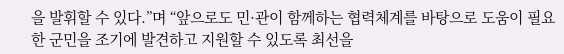을 발휘할 수 있다.”며 “앞으로도 민·관이 함께하는 협력체계를 바탕으로 도움이 필요한 군민을 조기에 발견하고 지원할 수 있도록 최선을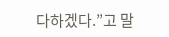다하겠다.”고 말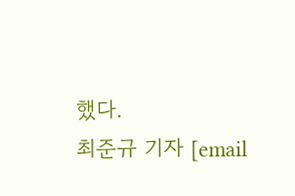했다.
최준규 기자 [email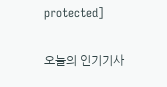protected]

오늘의 인기기사